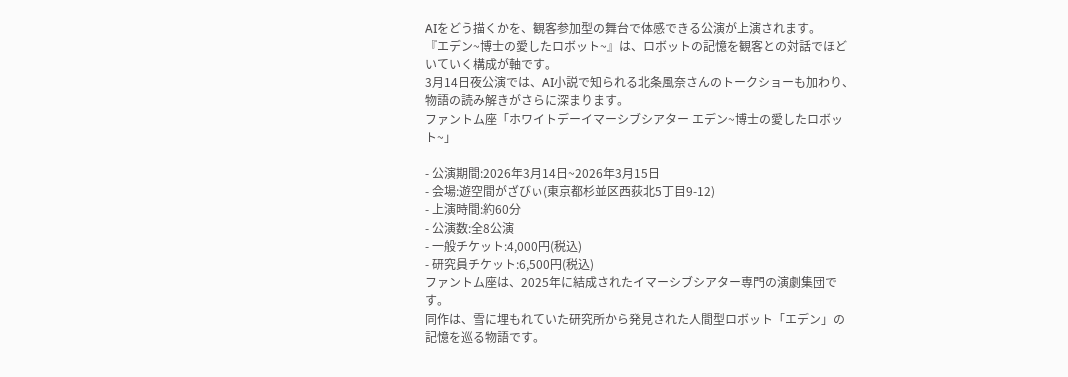AIをどう描くかを、観客参加型の舞台で体感できる公演が上演されます。
『エデン~博士の愛したロボット~』は、ロボットの記憶を観客との対話でほどいていく構成が軸です。
3月14日夜公演では、AI小説で知られる北条風奈さんのトークショーも加わり、物語の読み解きがさらに深まります。
ファントム座「ホワイトデーイマーシブシアター エデン~博士の愛したロボット~」

- 公演期間:2026年3月14日~2026年3月15日
- 会場:遊空間がざびぃ(東京都杉並区西荻北5丁目9-12)
- 上演時間:約60分
- 公演数:全8公演
- 一般チケット:4,000円(税込)
- 研究員チケット:6,500円(税込)
ファントム座は、2025年に結成されたイマーシブシアター専門の演劇集団です。
同作は、雪に埋もれていた研究所から発見された人間型ロボット「エデン」の記憶を巡る物語です。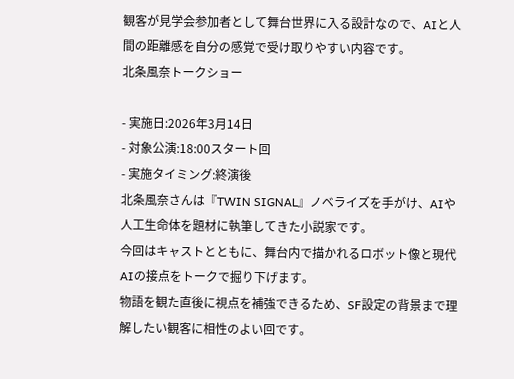観客が見学会参加者として舞台世界に入る設計なので、AIと人間の距離感を自分の感覚で受け取りやすい内容です。
北条風奈トークショー

- 実施日:2026年3月14日
- 対象公演:18:00スタート回
- 実施タイミング:終演後
北条風奈さんは『TWIN SIGNAL』ノベライズを手がけ、AIや人工生命体を題材に執筆してきた小説家です。
今回はキャストとともに、舞台内で描かれるロボット像と現代AIの接点をトークで掘り下げます。
物語を観た直後に視点を補強できるため、SF設定の背景まで理解したい観客に相性のよい回です。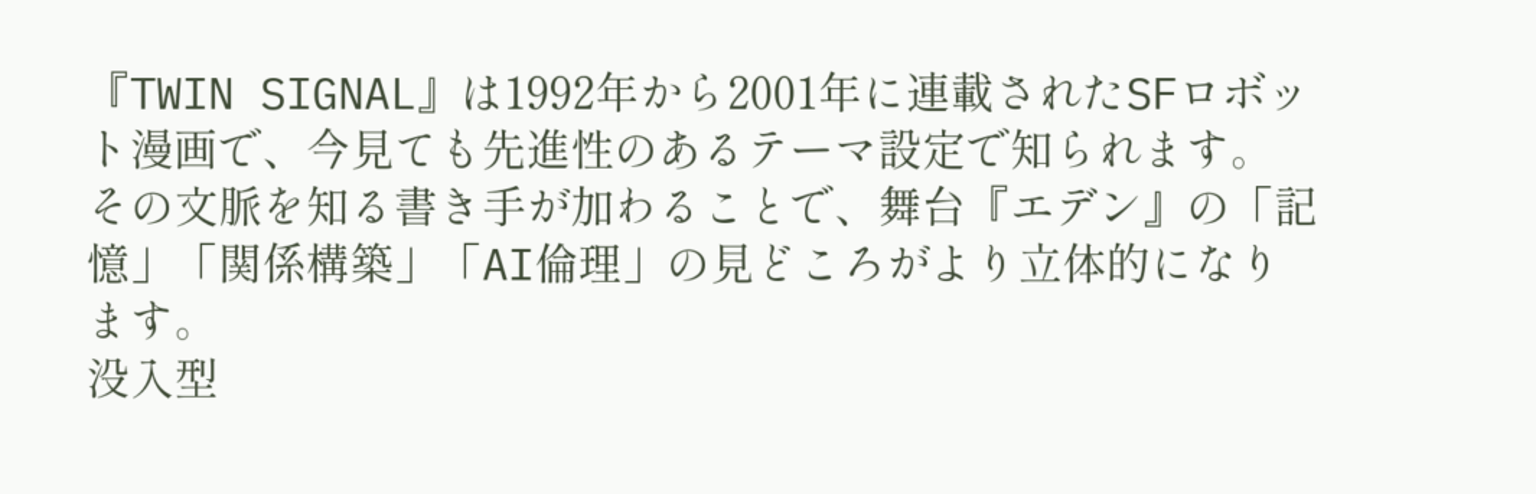『TWIN SIGNAL』は1992年から2001年に連載されたSFロボット漫画で、今見ても先進性のあるテーマ設定で知られます。
その文脈を知る書き手が加わることで、舞台『エデン』の「記憶」「関係構築」「AI倫理」の見どころがより立体的になります。
没入型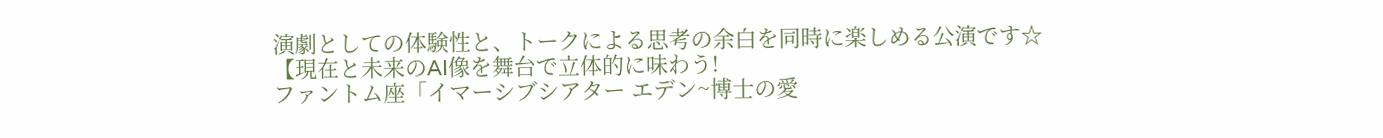演劇としての体験性と、トークによる思考の余白を同時に楽しめる公演です☆
【現在と未来のAI像を舞台で立体的に味わう!
ファントム座「イマーシブシアター エデン~博士の愛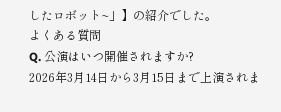したロボット~」】の紹介でした。
よくある質問
Q. 公演はいつ開催されますか?
2026年3月14日から3月15日まで上演されま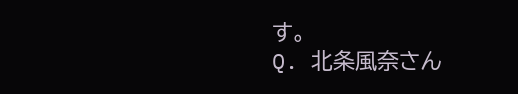す。
Q. 北条風奈さん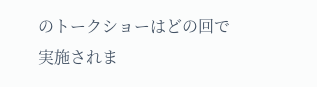のトークショーはどの回で実施されま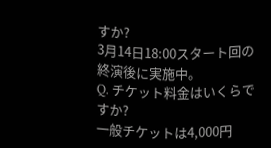すか?
3月14日18:00スタート回の終演後に実施中。
Q. チケット料金はいくらですか?
一般チケットは4,000円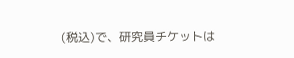(税込)で、研究員チケットは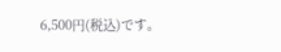6,500円(税込)です。